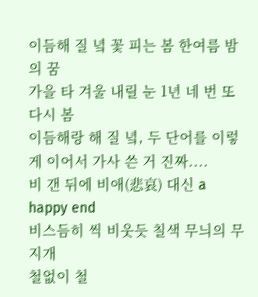이듬해 질 녘 꽃 피는 봄 한여름 밤의 꿈
가을 타 겨울 내릴 눈 1년 네 번 또다시 봄
이듬해랑 해 질 녘, 두 단어를 이렇게 이어서 가사 쓴 거 진짜....
비 갠 뒤에 비애(悲哀) 대신 a happy end
비스듬히 씩 비웃듯 칠색 무늬의 무지개
철없이 철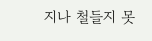지나 철들지 못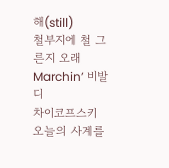해(still)
철부지에 철 그른지 오래 Marchin’ 비발디
차이코프스키 오늘의 사계를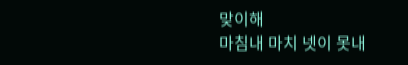맞이해
마침내 마치 넷이 못내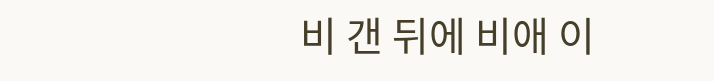비 갠 뒤에 비애 이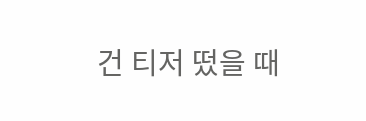건 티저 떴을 때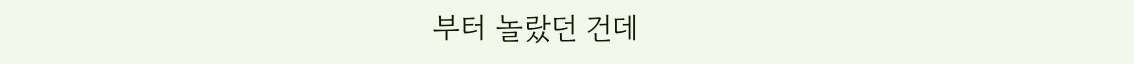부터 놀랐던 건데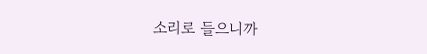소리로 들으니까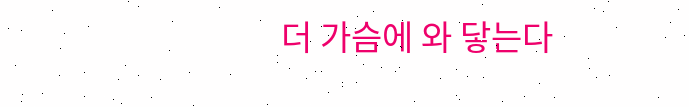더 가슴에 와 닿는다